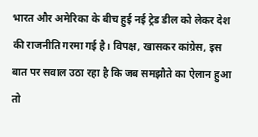भारत और अमेरिका के बीच हुई नई ट्रेड डील को लेकर देश की राजनीति गरमा गई है। विपक्ष, खासकर कांग्रेस, इस बात पर सवाल उठा रहा है कि जब समझौते का ऐलान हुआ तो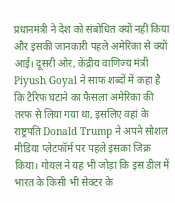प्रधानमंत्री ने देश को संबोधित क्यों नहीं किया और इसकी जानकारी पहले अमेरिका से क्यों आई। दूसरी ओर, केंद्रीय वाणिज्य मंत्री Piyush Goyal ने साफ शब्दों में कहा है कि टैरिफ घटाने का फैसला अमेरिका की तरफ से लिया गया था, इसलिए वहां के राष्ट्रपति Donald Trump ने अपने सोशल मीडिया प्लेटफॉर्म पर पहले इसका जिक्र किया। गोयल ने यह भी जोड़ा कि इस डील में भारत के किसी भी सेक्टर के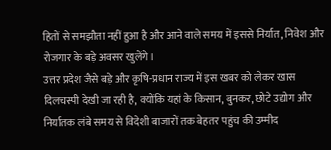हितों से समझौता नहीं हुआ है और आने वाले समय में इससे निर्यात, निवेश और रोजगार के बड़े अवसर खुलेंगे।
उत्तर प्रदेश जैसे बड़े और कृषि-प्रधान राज्य में इस खबर को लेकर खास दिलचस्पी देखी जा रही है, क्योंकि यहां के किसान, बुनकर, छोटे उद्योग और निर्यातक लंबे समय से विदेशी बाजारों तक बेहतर पहुंच की उम्मीद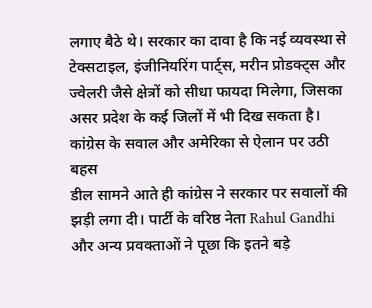लगाए बैठे थे। सरकार का दावा है कि नई व्यवस्था से टेक्सटाइल, इंजीनियरिंग पार्ट्स, मरीन प्रोडक्ट्स और ज्वेलरी जैसे क्षेत्रों को सीधा फायदा मिलेगा, जिसका असर प्रदेश के कई जिलों में भी दिख सकता है।
कांग्रेस के सवाल और अमेरिका से ऐलान पर उठी बहस
डील सामने आते ही कांग्रेस ने सरकार पर सवालों की झड़ी लगा दी। पार्टी के वरिष्ठ नेता Rahul Gandhi और अन्य प्रवक्ताओं ने पूछा कि इतने बड़े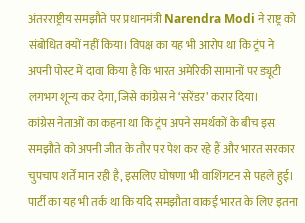अंतरराष्ट्रीय समझौते पर प्रधानमंत्री Narendra Modi ने राष्ट्र को संबोधित क्यों नहीं किया। विपक्ष का यह भी आरोप था कि ट्रंप ने अपनी पोस्ट में दावा किया है कि भारत अमेरिकी सामानों पर ड्यूटी लगभग शून्य कर देगा, जिसे कांग्रेस ने ‘सरेंडर’ करार दिया।
कांग्रेस नेताओं का कहना था कि ट्रंप अपने समर्थकों के बीच इस समझौते को अपनी जीत के तौर पर पेश कर रहे हैं और भारत सरकार चुपचाप शर्तें मान रही है, इसलिए घोषणा भी वाशिंगटन से पहले हुई। पार्टी का यह भी तर्क था कि यदि समझौता वाकई भारत के लिए इतना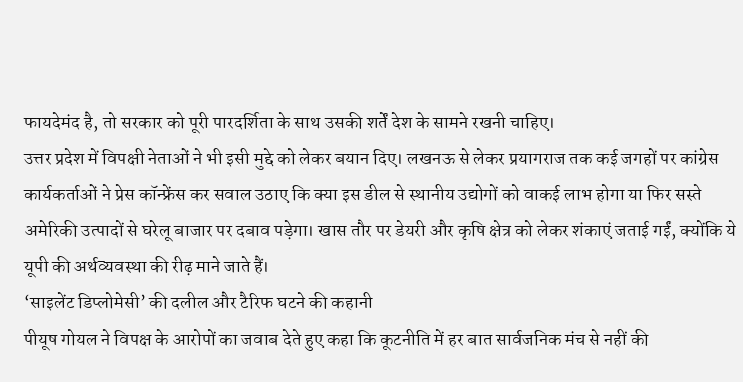फायदेमंद है, तो सरकार को पूरी पारदर्शिता के साथ उसकी शर्तें देश के सामने रखनी चाहिए।
उत्तर प्रदेश में विपक्षी नेताओं ने भी इसी मुद्दे को लेकर बयान दिए। लखनऊ से लेकर प्रयागराज तक कई जगहों पर कांग्रेस कार्यकर्ताओं ने प्रेस कॉन्फ्रेंस कर सवाल उठाए कि क्या इस डील से स्थानीय उद्योगों को वाकई लाभ होगा या फिर सस्ते अमेरिकी उत्पादों से घरेलू बाजार पर दबाव पड़ेगा। खास तौर पर डेयरी और कृषि क्षेत्र को लेकर शंकाएं जताई गईं, क्योंकि ये यूपी की अर्थव्यवस्था की रीढ़ माने जाते हैं।
‘साइलेंट डिप्लोमेसी’ की दलील और टैरिफ घटने की कहानी
पीयूष गोयल ने विपक्ष के आरोपों का जवाब देते हुए कहा कि कूटनीति में हर बात सार्वजनिक मंच से नहीं की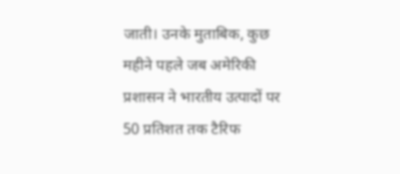जाती। उनके मुताबिक, कुछ महीने पहले जब अमेरिकी प्रशासन ने भारतीय उत्पादों पर 50 प्रतिशत तक टैरिफ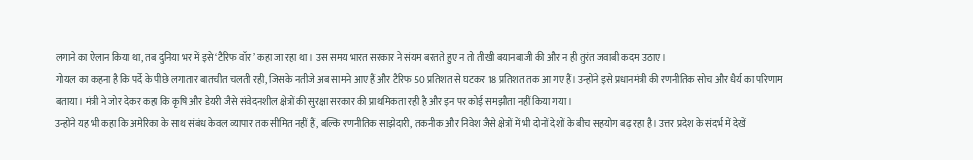लगाने का ऐलान किया था, तब दुनिया भर में इसे ‘टैरिफ वॉर’ कहा जा रहा था। उस समय भारत सरकार ने संयम बरतते हुए न तो तीखी बयानबाजी की और न ही तुरंत जवाबी कदम उठाए।
गोयल का कहना है कि पर्दे के पीछे लगातार बातचीत चलती रही, जिसके नतीजे अब सामने आए हैं और टैरिफ 50 प्रतिशत से घटकर 18 प्रतिशत तक आ गए हैं। उन्होंने इसे प्रधानमंत्री की रणनीतिक सोच और धैर्य का परिणाम बताया। मंत्री ने जोर देकर कहा कि कृषि और डेयरी जैसे संवेदनशील क्षेत्रों की सुरक्षा सरकार की प्राथमिकता रही है और इन पर कोई समझौता नहीं किया गया।
उन्होंने यह भी कहा कि अमेरिका के साथ संबंध केवल व्यापार तक सीमित नहीं हैं, बल्कि रणनीतिक साझेदारी, तकनीक और निवेश जैसे क्षेत्रों में भी दोनों देशों के बीच सहयोग बढ़ रहा है। उत्तर प्रदेश के संदर्भ में देखें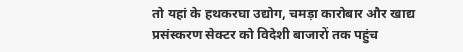तो यहां के हथकरघा उद्योग, चमड़ा कारोबार और खाद्य प्रसंस्करण सेक्टर को विदेशी बाजारों तक पहुंच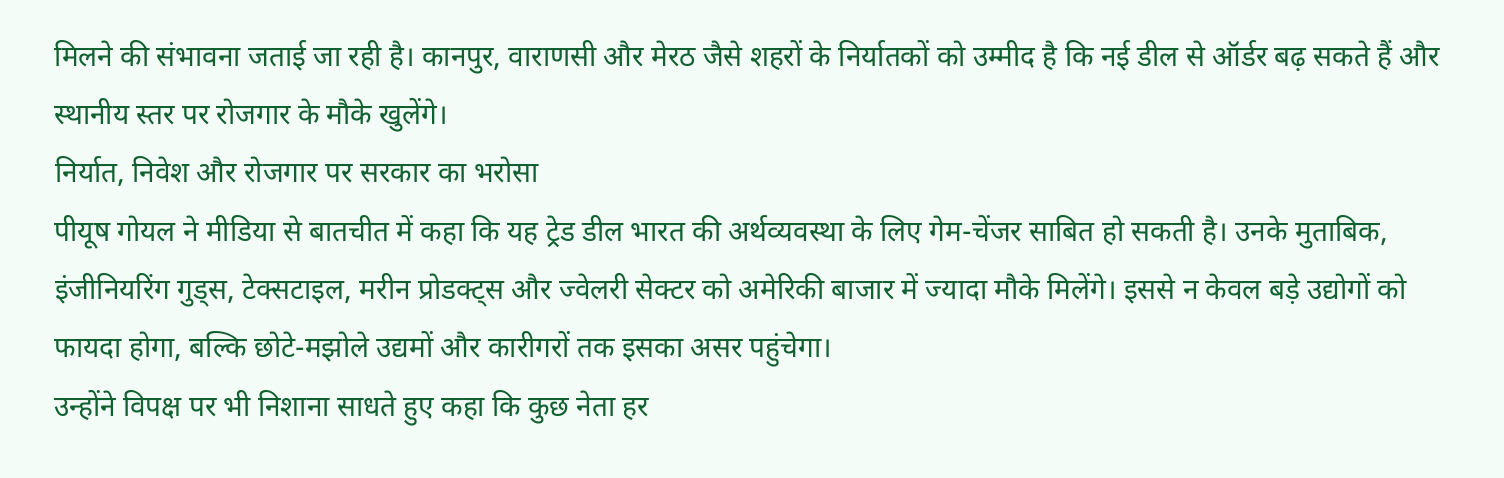मिलने की संभावना जताई जा रही है। कानपुर, वाराणसी और मेरठ जैसे शहरों के निर्यातकों को उम्मीद है कि नई डील से ऑर्डर बढ़ सकते हैं और स्थानीय स्तर पर रोजगार के मौके खुलेंगे।
निर्यात, निवेश और रोजगार पर सरकार का भरोसा
पीयूष गोयल ने मीडिया से बातचीत में कहा कि यह ट्रेड डील भारत की अर्थव्यवस्था के लिए गेम-चेंजर साबित हो सकती है। उनके मुताबिक, इंजीनियरिंग गुड्स, टेक्सटाइल, मरीन प्रोडक्ट्स और ज्वेलरी सेक्टर को अमेरिकी बाजार में ज्यादा मौके मिलेंगे। इससे न केवल बड़े उद्योगों को फायदा होगा, बल्कि छोटे-मझोले उद्यमों और कारीगरों तक इसका असर पहुंचेगा।
उन्होंने विपक्ष पर भी निशाना साधते हुए कहा कि कुछ नेता हर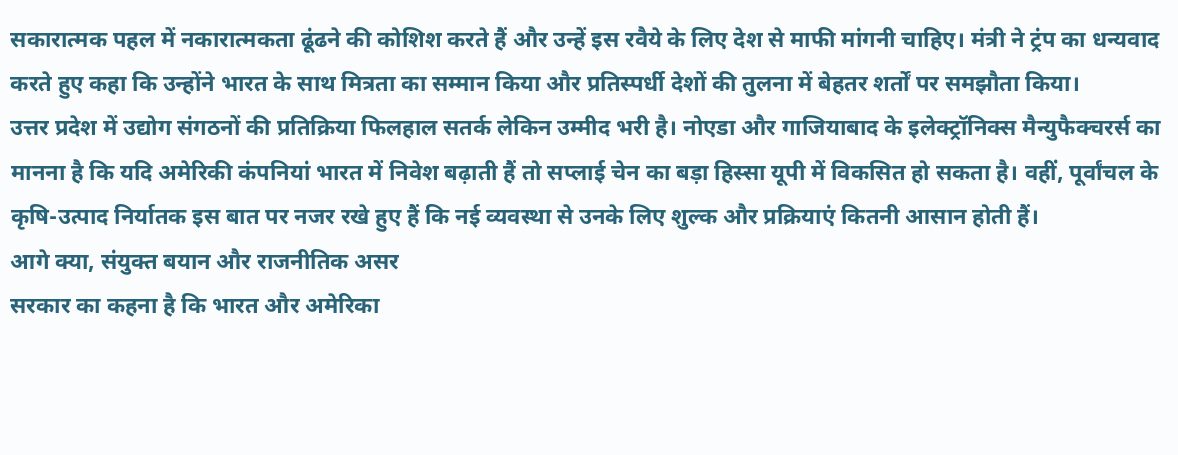सकारात्मक पहल में नकारात्मकता ढूंढने की कोशिश करते हैं और उन्हें इस रवैये के लिए देश से माफी मांगनी चाहिए। मंत्री ने ट्रंप का धन्यवाद करते हुए कहा कि उन्होंने भारत के साथ मित्रता का सम्मान किया और प्रतिस्पर्धी देशों की तुलना में बेहतर शर्तों पर समझौता किया।
उत्तर प्रदेश में उद्योग संगठनों की प्रतिक्रिया फिलहाल सतर्क लेकिन उम्मीद भरी है। नोएडा और गाजियाबाद के इलेक्ट्रॉनिक्स मैन्युफैक्चरर्स का मानना है कि यदि अमेरिकी कंपनियां भारत में निवेश बढ़ाती हैं तो सप्लाई चेन का बड़ा हिस्सा यूपी में विकसित हो सकता है। वहीं, पूर्वांचल के कृषि-उत्पाद निर्यातक इस बात पर नजर रखे हुए हैं कि नई व्यवस्था से उनके लिए शुल्क और प्रक्रियाएं कितनी आसान होती हैं।
आगे क्या, संयुक्त बयान और राजनीतिक असर
सरकार का कहना है कि भारत और अमेरिका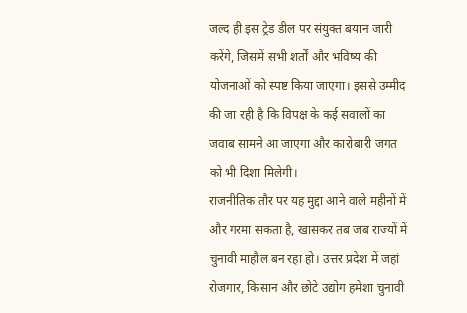जल्द ही इस ट्रेड डील पर संयुक्त बयान जारी करेंगे, जिसमें सभी शर्तों और भविष्य की योजनाओं को स्पष्ट किया जाएगा। इससे उम्मीद की जा रही है कि विपक्ष के कई सवालों का जवाब सामने आ जाएगा और कारोबारी जगत को भी दिशा मिलेगी।
राजनीतिक तौर पर यह मुद्दा आने वाले महीनों में और गरमा सकता है, खासकर तब जब राज्यों में चुनावी माहौल बन रहा हो। उत्तर प्रदेश में जहां रोजगार, किसान और छोटे उद्योग हमेशा चुनावी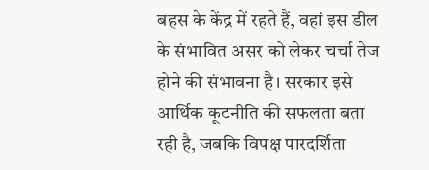बहस के केंद्र में रहते हैं, वहां इस डील के संभावित असर को लेकर चर्चा तेज होने की संभावना है। सरकार इसे आर्थिक कूटनीति की सफलता बता रही है, जबकि विपक्ष पारदर्शिता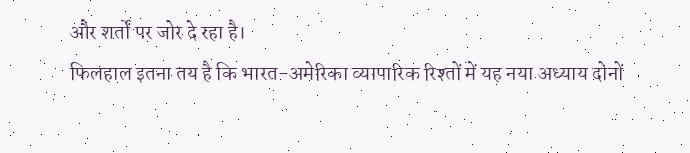और शर्तों पर जोर दे रहा है।
फिलहाल इतना तय है कि भारत-अमेरिका व्यापारिक रिश्तों में यह नया अध्याय दोनों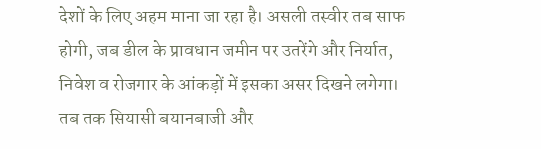देशों के लिए अहम माना जा रहा है। असली तस्वीर तब साफ होगी, जब डील के प्रावधान जमीन पर उतरेंगे और निर्यात, निवेश व रोजगार के आंकड़ों में इसका असर दिखने लगेगा। तब तक सियासी बयानबाजी और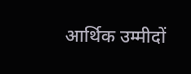आर्थिक उम्मीदों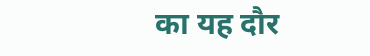का यह दौर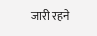जारी रहने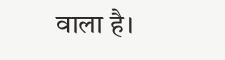वाला है।